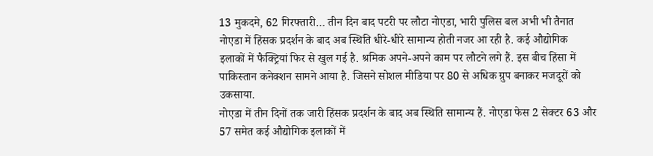13 मुकदमे, 62 गिरफ्तारी… तीन दिन बाद पटरी पर लौटा नोएडा, भारी पुलिस बल अभी भी तैनात
नोएडा में हिंसक प्रदर्शन के बाद अब स्थिति धीरे-धीरे सामान्य होती नजर आ रही है. कई औद्योगिक इलाकों में फैक्ट्रियां फिर से खुल गई है. श्रमिक अपने-अपने काम पर लौटने लगे हैं. इस बीच हिंसा में पाकिस्तान कनेक्शन सामने आया है. जिसने सोशल मीडिया पर 80 से अधिक ग्रुप बनाकर मजदूरों को उकसाया.
नोएडा में तीन दिनों तक जारी हिंसक प्रदर्शन के बाद अब स्थिति सामान्य हैं. नोएडा फेस 2 सेक्टर 63 और 57 समेत कई औद्योगिक इलाकों में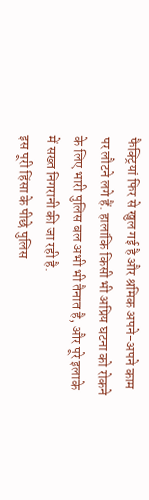फैक्ट्रियां फिर से खुल गई है और श्रमिक अपने-अपने काम पर लौटने लगे हैं. हालांकि किसी भी अप्रिय घटना को रोकने के लिए भारी पुलिस बल अभी भी तैनात है, और पूरे इलाके में सख्त निगरानी की जा रही है.
इस पूरी हिंसा के पीछे पुलिस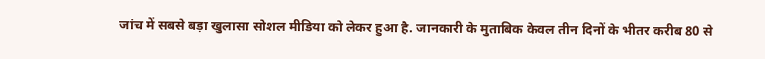जांच में सबसे बड़ा खुलासा सोशल मीडिया को लेकर हुआ है. जानकारी के मुताबिक केवल तीन दिनों के भीतर करीब 80 से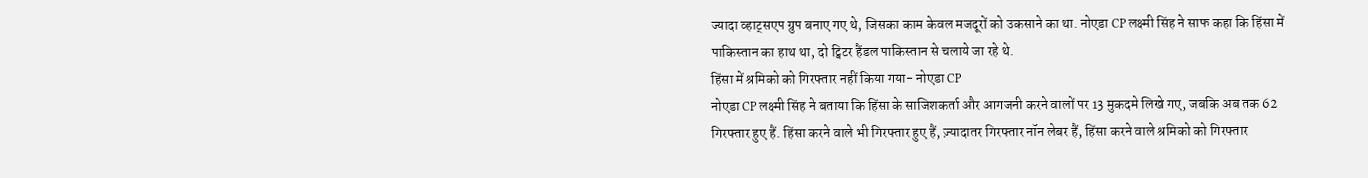ज्यादा व्हाट्सएप ग्रुप बनाए गए थे, जिसका काम केवल मजदूरों को उकसाने का था. नोएडा CP लक्ष्मी सिंह ने साफ कहा कि हिंसा में पाकिस्तान का हाथ था, दो ट्विटर हैंडल पाकिस्तान से चलाये जा रहे थे.
हिंसा में श्रमिको को गिरफ्तार नहीं किया गया- नोएडा CP
नोएडा CP लक्ष्मी सिंह ने बताया कि हिंसा के साजिशकर्ता और आगजनी करने वालों पर 13 मुकदमे लिखे गए, जबकि अब तक 62 गिरफ्तार हुए हैं. हिंसा करने वाले भी गिरफ्तार हुए हैं, ज़्यादातर गिरफ्तार नॉन लेबर हैं, हिंसा करने वाले श्रमिको को गिरफ्तार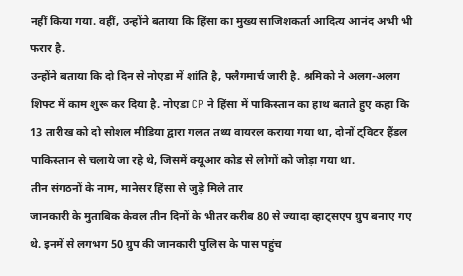नहीं किया गया. वहीं, उन्होंने बताया कि हिंसा का मुख्य साजिशकर्ता आदित्य आनंद अभी भी फरार है.
उन्होंने बताया कि दो दिन से नोएडा में शांति है, फ्लैगमार्च जारी है. श्रमिको ने अलग-अलग शिफ्ट में काम शुरू कर दिया है. नोएडा CP ने हिंसा में पाकिस्तान का हाथ बताते हुए कहा कि 13 तारीख को दो सोशल मीडिया द्वारा गलत तथ्य वायरल कराया गया था, दोनों ट्विटर हैंडल पाकिस्तान से चलाये जा रहे थे, जिसमें क्यूआर कोड से लोगों को जोड़ा गया था.
तीन संगठनों के नाम, मानेसर हिंसा से जुड़े मिले तार
जानकारी के मुताबिक केवल तीन दिनों के भीतर करीब 80 से ज्यादा व्हाट्सएप ग्रुप बनाए गए थे. इनमें से लगभग 50 ग्रुप की जानकारी पुलिस के पास पहुंच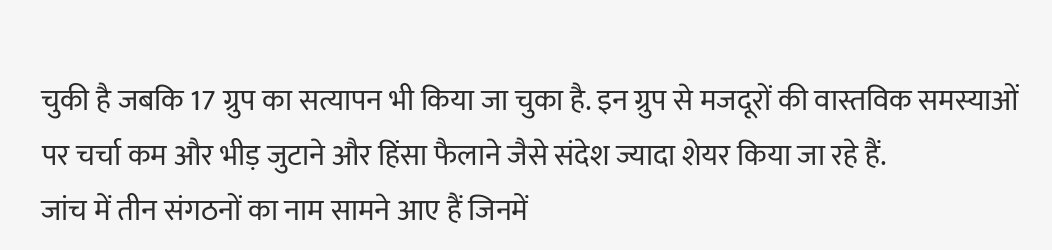चुकी है जबकि 17 ग्रुप का सत्यापन भी किया जा चुका है. इन ग्रुप से मजदूरों की वास्तविक समस्याओं पर चर्चा कम और भीड़ जुटाने और हिंसा फैलाने जैसे संदेश ज्यादा शेयर किया जा रहे हैं.
जांच में तीन संगठनों का नाम सामने आए हैं जिनमें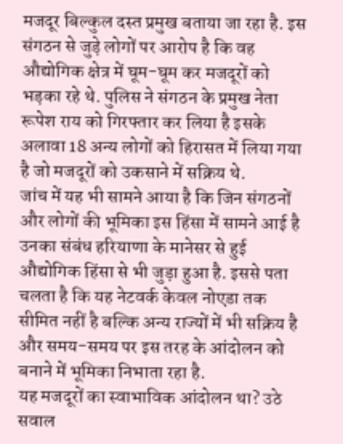मजदूर बिल्कुल दस्त प्रमुख बताया जा रहा है. इस संगठन से जुड़े लोगों पर आरोप है कि वह औद्योगिक क्षेत्र में घूम-घूम कर मजदूरों को भड़का रहे थे. पुलिस ने संगठन के प्रमुख नेता रूपेश राय को गिरफ्तार कर लिया है इसके अलावा 18 अन्य लोगों को हिरासत में लिया गया है जो मजदूरों को उकसाने में सक्रिय थे.
जांच में यह भी सामने आया है कि जिन संगठनों और लोगों की भूमिका इस हिंसा में सामने आई है उनका संबंध हरियाणा के मानेसर से हुई औद्योगिक हिंसा से भी जुड़ा हुआ है. इससे पता चलता है कि यह नेटवर्क केवल नोएडा तक सीमित नहीं है बल्कि अन्य राज्यों में भी सक्रिय है और समय-समय पर इस तरह के आंदोलन को बनाने में भूमिका निभाता रहा है.
यह मजदूरों का स्वाभाविक आंदोलन था? उठे सवाल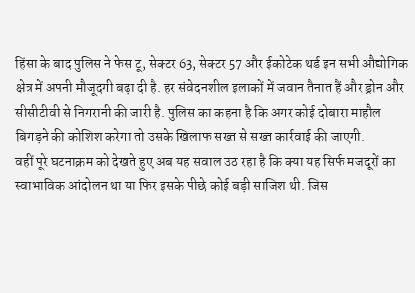हिंसा के बाद पुलिस ने फेस टू, सेक्टर 63, सेक्टर 57 और ईकोटेक थर्ड इन सभी औद्योगिक क्षेत्र में अपनी मौजूदगी बढ़ा दी है. हर संवेदनशील इलाकों में जवान तैनात हैं और ड्रोन और सीसीटीवी से निगरानी की जारी है. पुलिस का कहना है कि अगर कोई दोबारा माहौल बिगड़ने की कोशिश करेगा तो उसके खिलाफ सख्त से सख्त कार्रवाई की जाएगी.
वहीं पूरे घटनाक्रम को देखते हुए अब यह सवाल उठ रहा है कि क्या यह सिर्फ मजदूरों का स्वाभाविक आंदोलन था या फिर इसके पीछे कोई बड़ी साजिश थी. जिस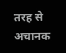तरह से अचानक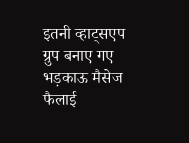इतनी व्हाट्सएप ग्रुप बनाए गए भड़काऊ मैसेज फैलाई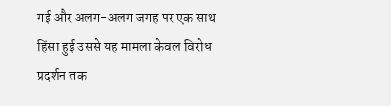गई और अलग-अलग जगह पर एक साथ हिंसा हुई उससे यह मामला केवल विरोध प्रदर्शन तक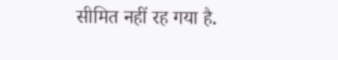सीमित नहीं रह गया है.